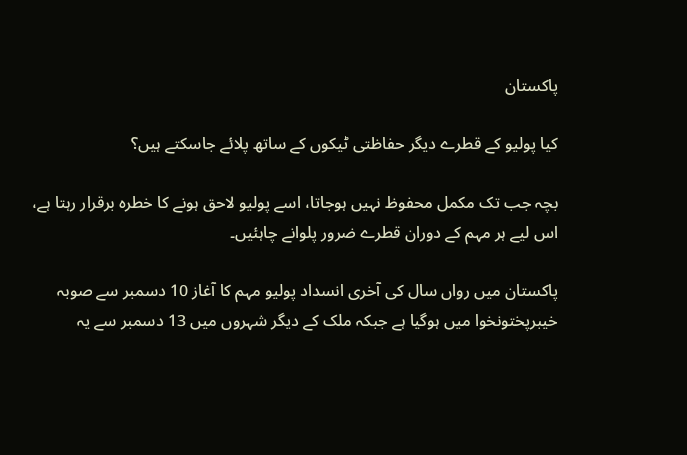پاکستان

کیا پولیو کے قطرے دیگر حفاظتی ٹیکوں کے ساتھ پلائے جاسکتے ہیں؟

بچہ جب تک مکمل محفوظ نہیں ہوجاتا، اسے پولیو لاحق ہونے کا خطرہ برقرار رہتا ہے، اس لیے ہر مہم کے دوران قطرے ضرور پلوانے چاہئیں۔

پاکستان میں رواں سال کی آخری انسداد پولیو مہم کا آغاز 10 دسمبر سے صوبہ خیبرپختونخوا میں ہوگیا ہے جبکہ ملک کے دیگر شہروں میں 13 دسمبر سے یہ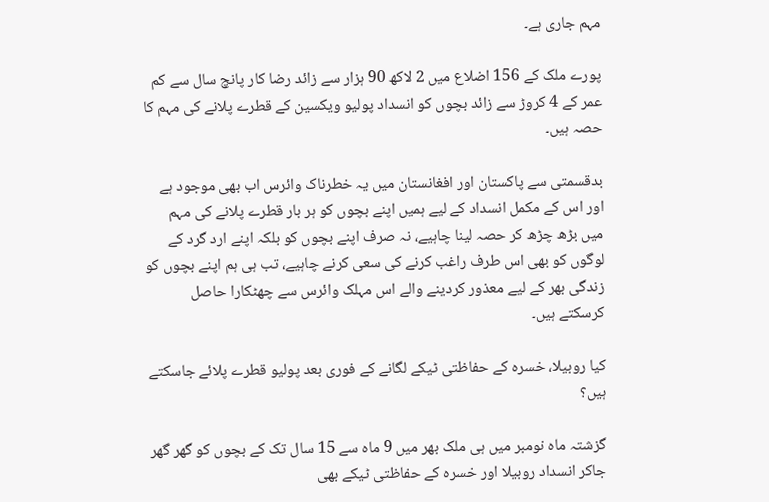مہم جاری ہے۔

پورے ملک کے 156 اضلاع میں 2 لاکھ 90 ہزار سے زائد رضا کار پانچ سال سے کم عمر کے 4 کروڑ سے زائد بچوں کو انسداد پولیو ویکسین کے قطرے پلانے کی مہم کا حصہ ہیں۔

بدقسمتی سے پاکستان اور افغانستان میں یہ خطرناک وائرس اب بھی موجود ہے اور اس کے مکمل انسداد کے لیے ہمیں اپنے بچوں کو ہر بار قطرے پلانے کی مہم میں بڑھ چڑھ کر حصہ لینا چاہیے، نہ صرف اپنے بچوں کو بلکہ اپنے ارد گرد کے لوگوں کو بھی اس طرف راغب کرنے کی سعی کرنے چاہیے، تب ہی ہم اپنے بچوں کو زندگی بھر کے لیے معذور کردینے والے اس مہلک وائرس سے چھٹکارا حاصل کرسکتے ہیں۔

کیا روبیلا، خسرہ کے حفاظتی ٹیکے لگانے کے فوری بعد پولیو قطرے پلائے جاسکتے ہیں؟

گزشتہ ماہ نومبر میں ہی ملک بھر میں 9 ماہ سے 15 سال تک کے بچوں کو گھر گھر جاکر انسداد روبیلا اور خسرہ کے حفاظتی ٹیکے بھی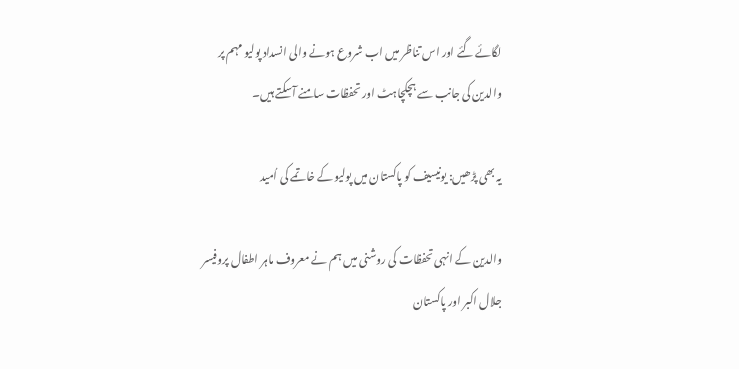لگائے گئے اور اس تناظر میں اب شروع ہونے والی انسداد پولیو مہم پر والدین کی جانب سے ہچکچاہٹ اور تحفظات سامنے آسکتے ہیں۔

یہ بھی پڑھیں: یونیسیف کو پاکستان میں پولیو کے خاتمے کی اُمید

والدین کے انہی تحفظات کی روشنی میں ہم نے معروف ماہر اطفال پروفیسر جلال اکبر اور پاکستان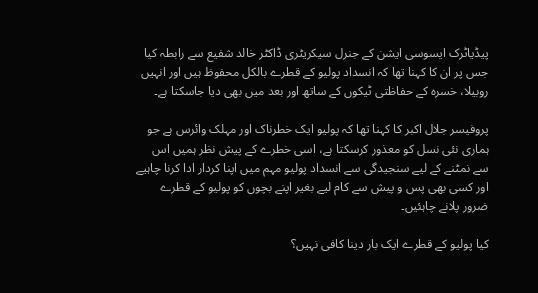پیڈیاٹرک ایسوسی ایشن کے جنرل سیکریٹری ڈاکٹر خالد شفیع سے رابطہ کیا جس پر ان کا کہنا تھا کہ انسداد پولیو کے قطرے بالکل محفوظ ہیں اور انہیں روبیلا، خسرہ کے حفاظتی ٹیکوں کے ساتھ اور بعد میں بھی دیا جاسکتا ہے۔

پروفیسر جلال اکبر کا کہنا تھا کہ پولیو ایک خطرناک اور مہلک وائرس ہے جو ہماری نئی نسل کو معذور کرسکتا ہے، اسی خطرے کے پیش نظر ہمیں اس سے نمٹنے کے لیے سنجیدگی سے انسداد پولیو مہم میں اپنا کردار ادا کرنا چاہیے اور کسی بھی پس و پیش سے کام لیے بغیر اپنے بچوں کو پولیو کے قطرے ضرور پلانے چاہئیں۔

کیا پولیو کے قطرے ایک بار دینا کافی نہیں؟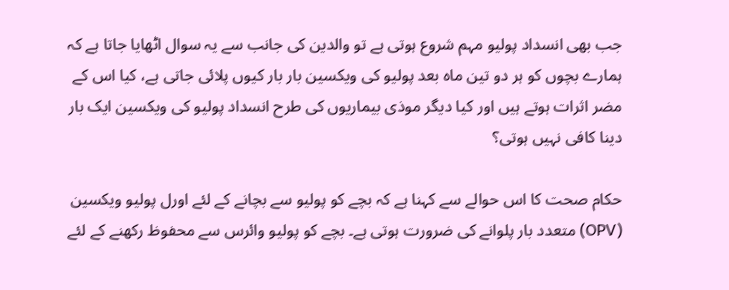جب بھی انسداد پولیو مہم شروع ہوتی ہے تو والدین کی جانب سے یہ سوال اٹھایا جاتا ہے کہ ہمارے بچوں کو ہر دو تین ماہ بعد پولیو کی ویکسین بار بار کیوں پلائی جاتی ہے، کیا اس کے مضر اثرات ہوتے ہیں اور کیا دیگر موذی بیماریوں کی طرح انسداد پولیو کی ویکسین ایک بار دینا کافی نہیں ہوتی؟

حکام صحت کا اس حوالے سے کہنا ہے کہ بچے کو پولیو سے بچانے کے لئے اورل پولیو ویکسین (OPV) متعدد بار پلوانے کی ضرورت ہوتی ہے۔ بچے کو پولیو وائرس سے محفوظ رکھنے کے لئے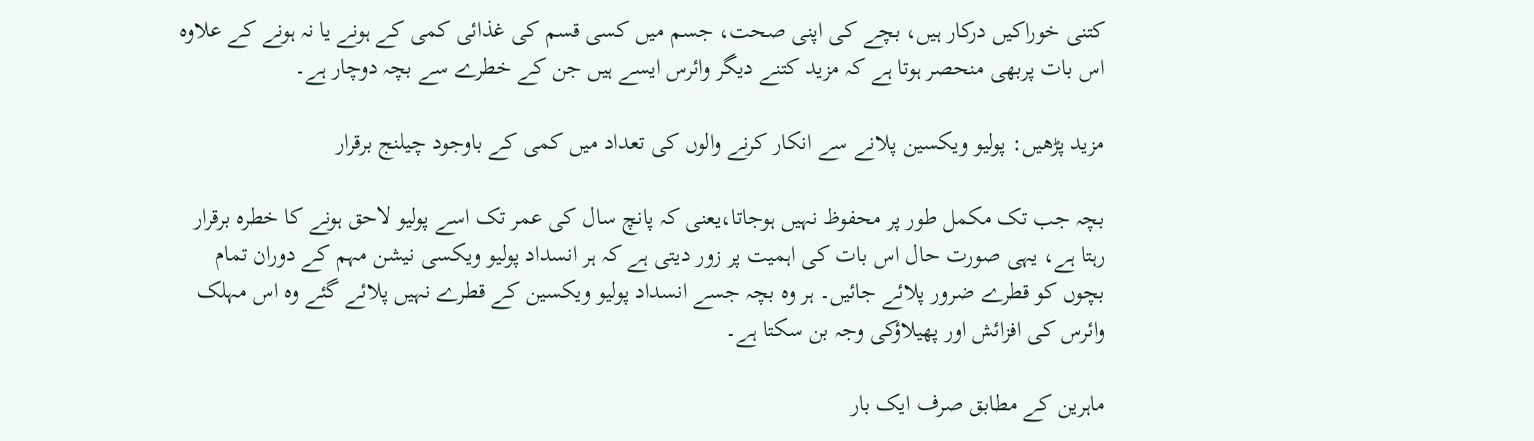کتنی خوراکیں درکار ہیں، بچے کی اپنی صحت، جسم میں کسی قسم کی غذائی کمی کے ہونے یا نہ ہونے کے علاوہ اس بات پربھی منحصر ہوتا ہے کہ مزید کتنے دیگر وائرس ایسے ہیں جن کے خطرے سے بچہ دوچار ہے۔

مزید پڑھیں: پولیو ویکسین پلانے سے انکار کرنے والوں کی تعداد میں کمی کے باوجود چیلنج برقرار

بچہ جب تک مکمل طور پر محفوظ نہیں ہوجاتا،یعنی کہ پانچ سال کی عمر تک اسے پولیو لاحق ہونے کا خطرہ برقرار رہتا ہے، یہی صورت حال اس بات کی اہمیت پر زور دیتی ہے کہ ہر انسداد پولیو ویکسی نیشن مہم کے دوران تمام بچوں کو قطرے ضرور پلائے جائیں۔ ہر وہ بچہ جسے انسداد پولیو ویکسین کے قطرے نہیں پلائے گئے وہ اس مہلک وائرس کی افزائش اور پھیلاؤکی وجہ بن سکتا ہے۔

ماہرین کے مطابق صرف ایک بار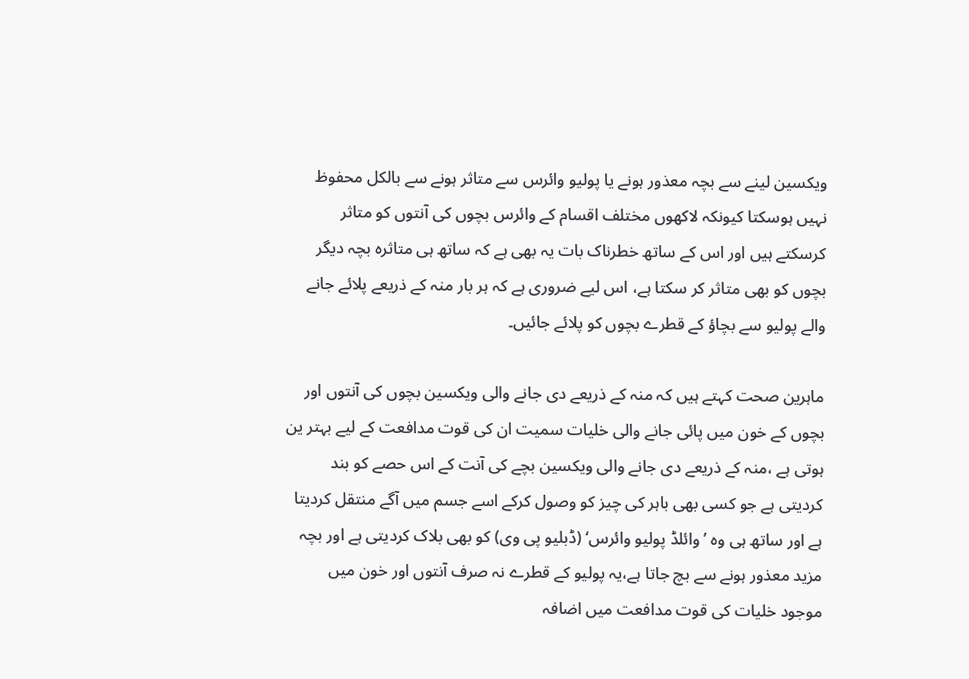ویکسین لینے سے بچہ معذور ہونے یا پولیو وائرس سے متاثر ہونے سے بالکل محفوظ نہیں ہوسکتا کیونکہ لاکھوں مختلف اقسام کے وائرس بچوں کی آنتوں کو متاثر کرسکتے ہیں اور اس کے ساتھ خطرناک بات یہ بھی ہے کہ ساتھ ہی متاثرہ بچہ دیگر بچوں کو بھی متاثر کر سکتا ہے، اس لیے ضروری ہے کہ ہر بار منہ کے ذریعے پلائے جانے والے پولیو سے بچاؤ کے قطرے بچوں کو پلائے جائیں۔

ماہرین صحت کہتے ہیں کہ منہ کے ذریعے دی جانے والی ویکسین بچوں کی آنتوں اور بچوں کے خون میں پائی جانے والی خلیات سمیت ان کی قوت مدافعت کے لیے بہتر ین ہوتی ہے ،منہ کے ذریعے دی جانے والی ویکسین بچے کی آنت کے اس حصے کو بند کردیتی ہے جو کسی بھی باہر کی چیز کو وصول کرکے اسے جسم میں آگے منتقل کردیتا ہے اور ساتھ ہی وہ ’وائلڈ پولیو وائرس‘ (ڈبلیو پی وی) کو بھی بلاک کردیتی ہے اور بچہ مزید معذور ہونے سے بچ جاتا ہے،یہ پولیو کے قطرے نہ صرف آنتوں اور خون میں موجود خلیات کی قوت مدافعت میں اضافہ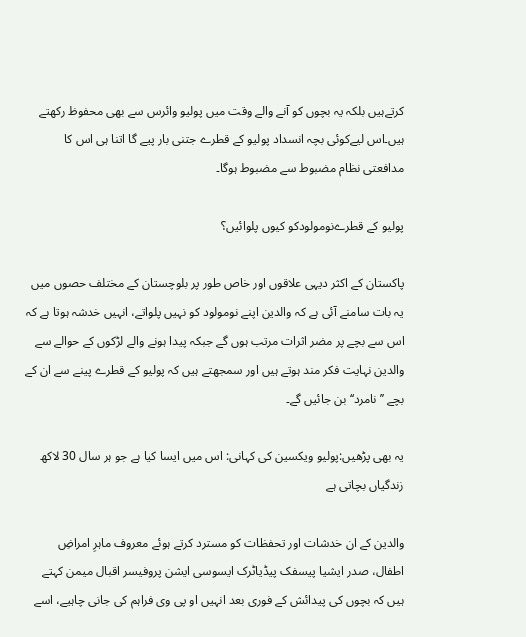کرتےہیں بلکہ یہ بچوں کو آنے والے وقت میں پولیو وائرس سے بھی محفوظ رکھتے ہیں۔اس لیےکوئی بچہ انسداد پولیو کے قطرے جتنی بار پیے گا اتنا ہی اس کا مدافعتی نظام مضبوط سے مضبوط ہوگا۔

پولیو کے قطرےنومولودکو کیوں پلوائیں؟

پاکستان کے اکثر دیہی علاقوں اور خاص طور پر بلوچستان کے مختلف حصوں میں یہ بات سامنے آئی ہے کہ والدین اپنے نومولود کو نہیں پلواتے، انہیں خدشہ ہوتا ہے کہ اس سے بچے پر مضر اثرات مرتب ہوں گے جبکہ پیدا ہونے والے لڑکوں کے حوالے سے والدین نہایت فکر مند ہوتے ہیں اور سمجھتے ہیں کہ پولیو کے قطرے پینے سے ان کے بچے ’’نامرد‘‘ بن جائیں گے۔

یہ بھی پڑھیں:پولیو ویکسین کی کہانی: اس میں ایسا کیا ہے جو ہر سال 30 لاکھ زندگیاں بچاتی ہے

والدین کے ان خدشات اور تحفظات کو مسترد کرتے ہوئے معروف ماہرِ امراضِ اطفال، صدر ایشیا پیسفک پیڈیاٹرک ایسوسی ایشن پروفیسر اقبال میمن کہتے ہیں کہ بچوں کی پیدائش کے فوری بعد انہیں او پی وی فراہم کی جانی چاہیے، اسے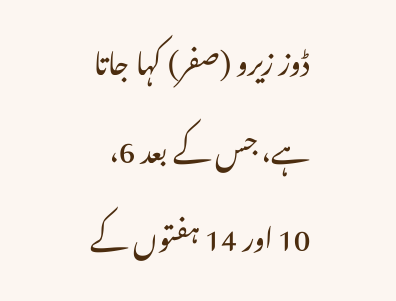ڈوز زیرو (صفر) کہا جاتا ہے، جس کے بعد 6، 10 اور 14 ہفتوں کے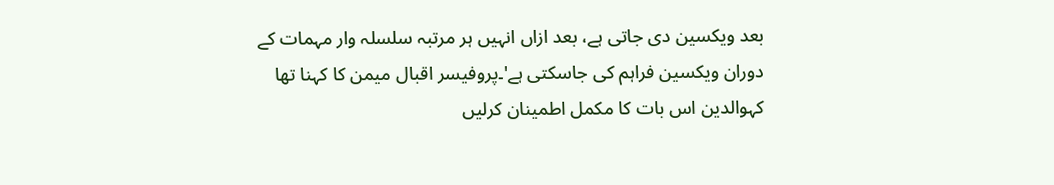بعد ویکسین دی جاتی ہے، بعد ازاں انہیں ہر مرتبہ سلسلہ وار مہمات کے دوران ویکسین فراہم کی جاسکتی ہے'۔پروفیسر اقبال میمن کا کہنا تھا کہوالدین اس بات کا مکمل اطمینان کرلیں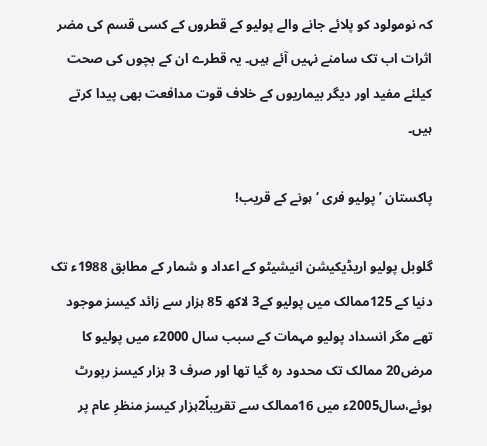کہ نومولود کو پلائے جانے والے پولیو کے قطروں کے کسی قسم کی مضر اثرات اب تک سامنے نہیں آئے ہیں۔ یہ قطرے ان کے بچوں کی صحت کیلئے مفید اور دیگر بیماریوں کے خلاف قوت مدافعت بھی پیدا کرتے ہیں۔

پاکستان ’پولیو فری ‘ہونے کے قریب!

گلوبل پولیو اریڈیکیشن انیشیٹو کے اعداد و شمار کے مطابق 1988ء تک دنیا کے 125ممالک میں پولیو کے3 لاکھ 85 ہزار سے زائد کیسز موجود تھے مگر انسداد پولیو مہمات کے سبب سال 2000ء میں پولیو کا مرض20 ممالک تک محدود رہ گیا تھا اور صرف 3 ہزار کیسز رپورٹ ہوئے،سال2005ء میں 16ممالک سے تقریباً2ہزار کیسز منظرِ عام پر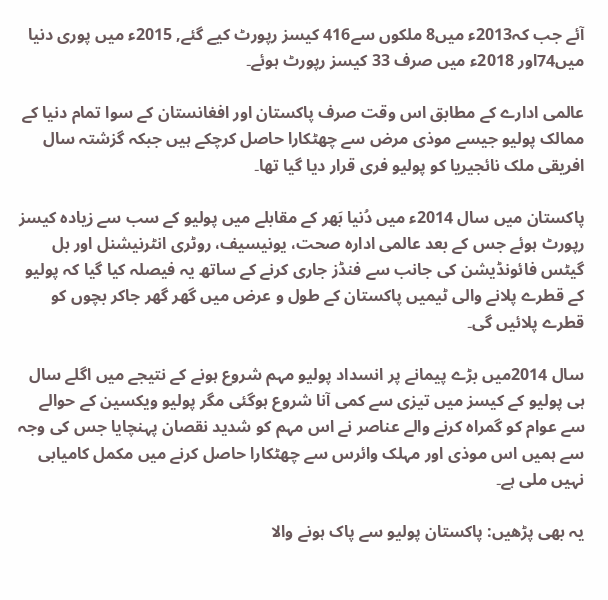آئے جب کہ2013ء میں8 ملکوں سے416 کیسز رپورٹ کیے گئے, 2015ء میں پوری دنیا میں74اور 2018ء میں صرف 33 کیسز رپورٹ ہوئے۔

عالمی ادارے کے مطابق اس وقت صرف پاکستان اور افغانستان کے سوا تمام دنیا کے ممالک پولیو جیسے موذی مرض سے چھٹکارا حاصل کرچکے ہیں جبکہ گزشتہ سال افریقی ملک نائجیریا کو پولیو فری قرار دیا گیا تھا۔

پاکستان میں سال 2014ء میں دُنیا بَھر کے مقابلے میں پولیو کے سب سے زیادہ کیسز رپورٹ ہوئے جس کے بعد عالمی ادارہ صحت، یونیسیف، روٹری انٹرنیشنل اور بل گیٹس فائونڈیشن کی جانب سے فنڈز جاری کرنے کے ساتھ یہ فیصلہ کیا گیا کہ پولیو کے قطرے پلانے والی ٹیمیں پاکستان کے طول و عرض میں گھر گھر جاکر بچوں کو قطرے پلائیں گی۔

سال 2014میں بڑے پیمانے پر انسداد پولیو مہم شروع ہونے کے نتیجے میں اگلے سال ہی پولیو کے کیسز میں تیزی سے کمی آنا شروع ہوگئی مگر پولیو ویکسین کے حوالے سے عوام کو گمراہ کرنے والے عناصر نے اس مہم کو شدید نقصان پہنچایا جس کی وجہ سے ہمیں اس موذی اور مہلک وائرس سے چھٹکارا حاصل کرنے میں مکمل کامیابی نہیں ملی ہے۔

یہ بھی پڑھیں: پاکستان پولیو سے پاک ہونے والا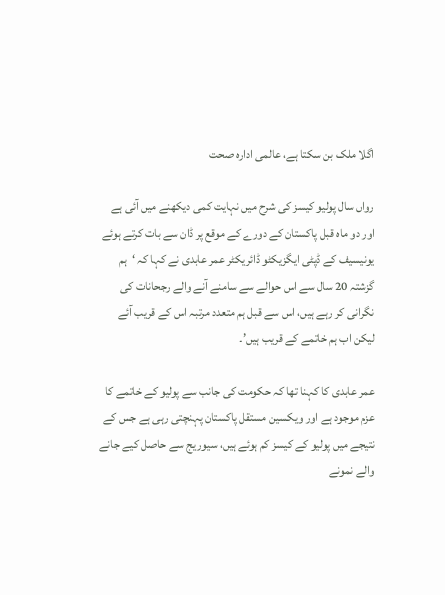اگلا ملک بن سکتا ہے، عالمی ادارہ صحت

رواں سال پولیو کیسز کی شرح میں نہایت کمی دیکھنے میں آئی ہے اور دو ماہ قبل پاکستان کے دورے کے موقع پر ڈان سے بات کرتے ہوئے یونیسیف کے ڈپٹی ایگزیکٹو ڈائریکٹر عمر عابدی نے کہا کہ ‘ہم گزشتہ 20 سال سے اس حوالے سے سامنے آنے والے رجحانات کی نگرانی کر رہے ہیں، اس سے قبل ہم متعدد مرتبہ اس کے قریب آئے لیکن اب ہم خاتمے کے قریب ہیں’۔

عمر عابدی کا کہنا تھا کہ حکومت کی جانب سے پولیو کے خاتمے کا عزم موجود ہے اور ویکسین مستقل پاکستان پہنچتی رہی ہے جس کے نتیجے میں پولیو کے کیسز کم ہوئے ہیں، سیوریج سے حاصل کیے جانے والے نمونے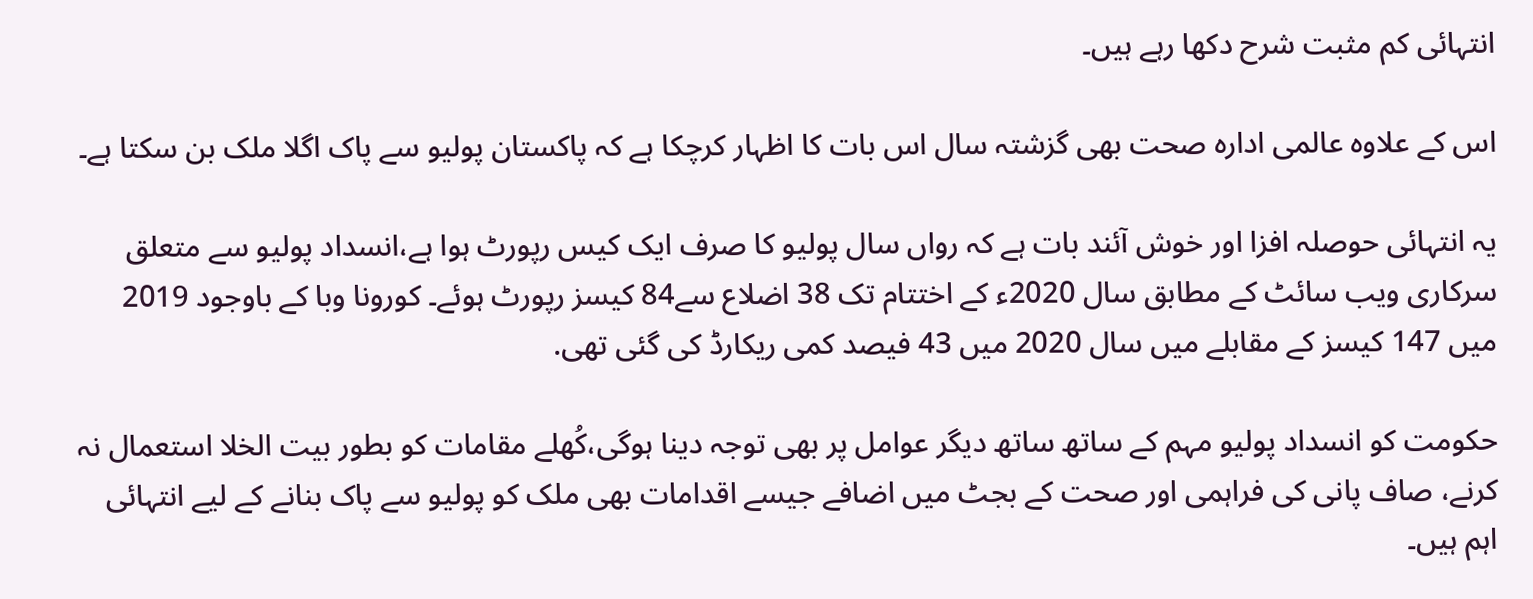انتہائی کم مثبت شرح دکھا رہے ہیں۔

اس کے علاوہ عالمی ادارہ صحت بھی گزشتہ سال اس بات کا اظہار کرچکا ہے کہ پاکستان پولیو سے پاک اگلا ملک بن سکتا ہے۔

یہ انتہائی حوصلہ افزا اور خوش آئند بات ہے کہ رواں سال پولیو کا صرف ایک کیس رپورٹ ہوا ہے،انسداد پولیو سے متعلق سرکاری ویب سائٹ کے مطابق سال 2020ء کے اختتام تک 38 اضلاع سے84 کیسز رپورٹ ہوئے۔ کورونا وبا کے باوجود 2019 میں 147 کیسز کے مقابلے میں سال 2020 میں 43 فیصد کمی ریکارڈ کی گئی تھی.

حکومت کو انسداد پولیو مہم کے ساتھ ساتھ دیگر عوامل پر بھی توجہ دینا ہوگی،کُھلے مقامات کو بطور بیت الخلا استعمال نہ کرنے، صاف پانی کی فراہمی اور صحت کے بجٹ میں اضافے جیسے اقدامات بھی ملک کو پولیو سے پاک بنانے کے لیے انتہائی اہم ہیں۔